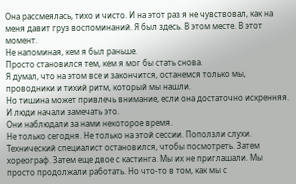Она рассмеялась, тихо и чисто. И на этот раз я не чувствовал, как на меня давит груз воспоминаний. Я был здесь. В этом месте. В этот момент.
Не напоминая, кем я был раньше.
Просто становился тем, кем я мог бы стать снова.
Я думал, что на этом все и закончится, останемся только мы, проводники и тихий ритм, который мы нашли.
Но тишина может привлечь внимание, если она достаточно искренняя.
И люди начали замечать это.
Они наблюдали за нами некоторое время.
Не только сегодня. Не только на этой сессии. Поползли слухи. Технический специалист остановился, чтобы посмотреть. Затем хореограф. Затем еще двое с кастинга. Мы их не приглашали. Мы просто продолжали работать. Но что-то в том, как мы с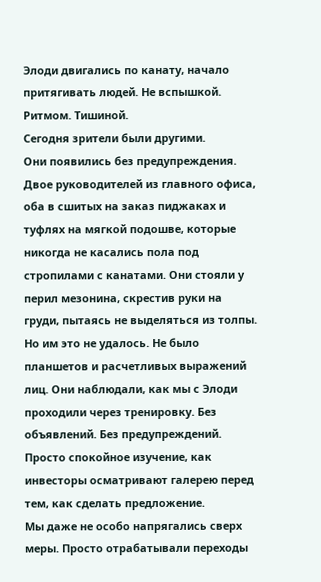Элоди двигались по канату, начало притягивать людей. Не вспышкой. Ритмом. Тишиной.
Сегодня зрители были другими.
Они появились без предупреждения. Двое руководителей из главного офиса, оба в сшитых на заказ пиджаках и туфлях на мягкой подошве, которые никогда не касались пола под стропилами с канатами. Они стояли у перил мезонина, скрестив руки на груди, пытаясь не выделяться из толпы. Но им это не удалось. Не было планшетов и расчетливых выражений лиц. Они наблюдали, как мы с Элоди проходили через тренировку. Без объявлений. Без предупреждений. Просто спокойное изучение, как инвесторы осматривают галерею перед тем, как сделать предложение.
Мы даже не особо напрягались сверх меры. Просто отрабатывали переходы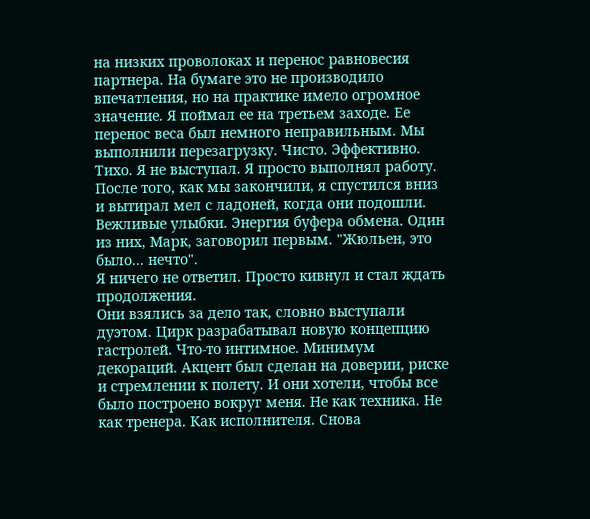на низких проволоках и перенос равновесия партнера. На бумаге это не производило впечатления, но на практике имело огромное значение. Я поймал ее на третьем заходе. Ее перенос веса был немного неправильным. Мы выполнили перезагрузку. Чисто. Эффективно. Тихо. Я не выступал. Я просто выполнял работу.
После того, как мы закончили, я спустился вниз и вытирал мел с ладоней, когда они подошли. Вежливые улыбки. Энергия буфера обмена. Один из них, Марк, заговорил первым. "Жюльен, это было... нечто".
Я ничего не ответил. Просто кивнул и стал ждать продолжения.
Они взялись за дело так, словно выступали дуэтом. Цирк разрабатывал новую концепцию гастролей. Что-то интимное. Минимум декораций. Акцент был сделан на доверии, риске и стремлении к полету. И они хотели, чтобы все было построено вокруг меня. Не как техника. Не как тренера. Как исполнителя. Снова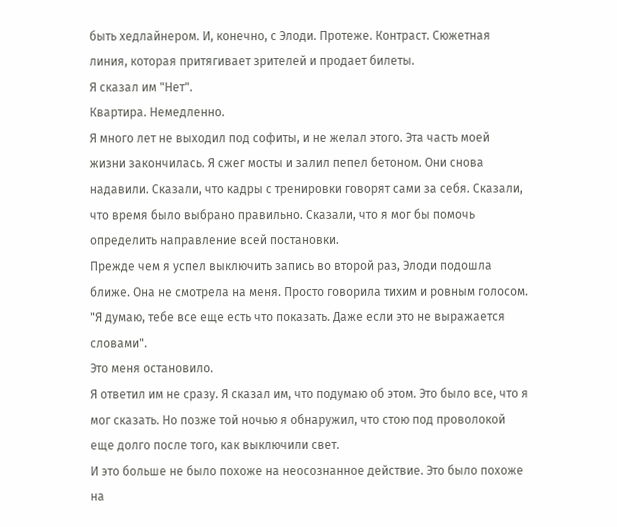быть хедлайнером. И, конечно, с Элоди. Протеже. Контраст. Сюжетная линия, которая притягивает зрителей и продает билеты.
Я сказал им "Нет".
Квартира. Немедленно.
Я много лет не выходил под софиты, и не желал этого. Эта часть моей жизни закончилась. Я сжег мосты и залил пепел бетоном. Они снова надавили. Сказали, что кадры с тренировки говорят сами за себя. Сказали, что время было выбрано правильно. Сказали, что я мог бы помочь определить направление всей постановки.
Прежде чем я успел выключить запись во второй раз, Элоди подошла ближе. Она не смотрела на меня. Просто говорила тихим и ровным голосом.
"Я думаю, тебе все еще есть что показать. Даже если это не выражается словами".
Это меня остановило.
Я ответил им не сразу. Я сказал им, что подумаю об этом. Это было все, что я мог сказать. Но позже той ночью я обнаружил, что стою под проволокой еще долго после того, как выключили свет.
И это больше не было похоже на неосознанное действие. Это было похоже на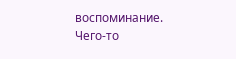воспоминание. Чего-то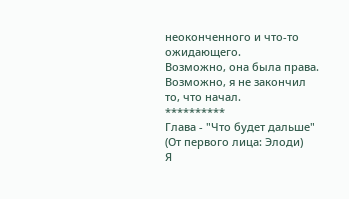неоконченного и что-то ожидающего.
Возможно, она была права.
Возможно, я не закончил то, что начал.
**********
Глава - "Что будет дальше"
(От первого лица: Элоди)
Я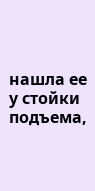нашла ее у стойки подъема,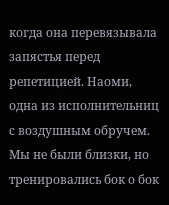когда она перевязывала запястья перед репетицией. Наоми, одна из исполнительниц с воздушным обручем. Мы не были близки, но тренировались бок о бок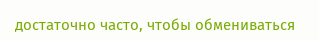достаточно часто, чтобы обмениваться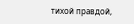тихой правдой,